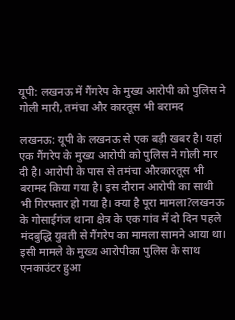यूपी: लखनऊ में गैंगरेप के मुख्य आरोपी को पुलिस ने गोली मारी, तमंचा और कारतूस भी बरामद

लखनऊ: यूपी के लखनऊ से एक बड़ी खबर है। यहां एक गैंगरेप के मुख्य आरोपी को पुलिस ने गोली मार दी है। आरोपी के पास से तमंचा औरकारतूस भी बरामद किया गया है। इस दौरान आरोपी का साथी भी गिरफ्तार हो गया है। क्या है पूरा मामला?लखनऊ के गोसाईगंज थाना क्षेत्र के एक गांव में दो दिन पहले मंदबुद्धि युवती से गैंगरेप का मामला सामने आया था। इसी मामले के मुख्य आरोपीका पुलिस के साथ एनकाउंटर हुआ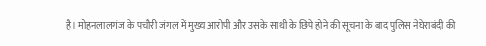है। मोहनलालगंज के पचौरी जंगल में मुख्य आरोपी और उसके साथी के छिपे होने की सूचना के बाद पुलिस नेघेराबंदी की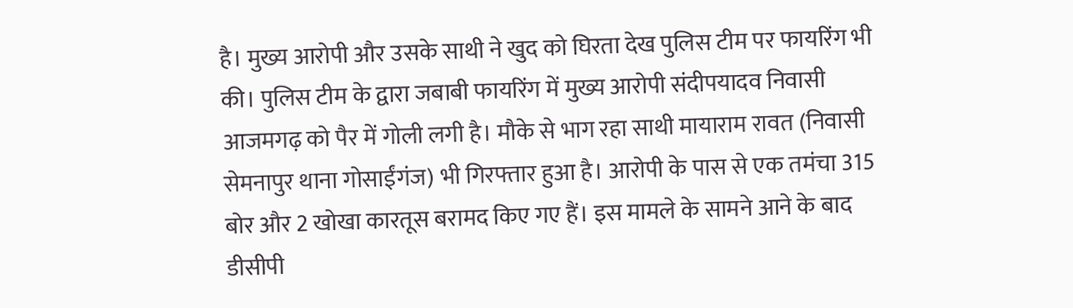है। मुख्य आरोपी और उसके साथी ने खुद को घिरता देख पुलिस टीम पर फायरिंग भी की। पुलिस टीम के द्वारा जबाबी फायरिंग में मुख्य आरोपी संदीपयादव निवासी आजमगढ़ को पैर में गोली लगी है। मौके से भाग रहा साथी मायाराम रावत (निवासी सेमनापुर थाना गोसाईंगंज) भी गिरफ्तार हुआ है। आरोपी के पास से एक तमंचा 315 बोर और 2 खोखा कारतूस बरामद किए गए हैं। इस मामले के सामने आने के बाद डीसीपी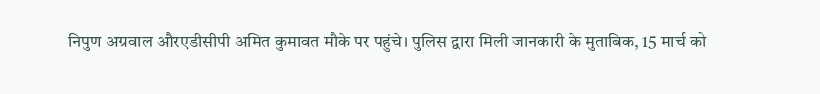निपुण अग्रवाल औरएडीसीपी अमित कुमावत मौके पर पहुंचे। पुलिस द्वारा मिली जानकारी के मुताबिक, 15 मार्च को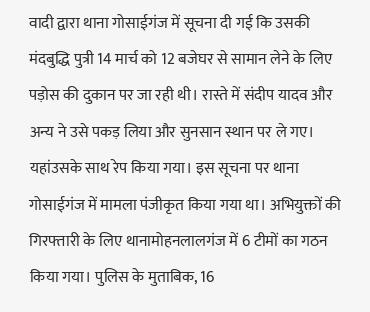वादी द्वारा थाना गोसाईगंज में सूचना दी गई कि उसकी मंदबुद्धि पुत्री 14 मार्च को 12 बजेघर से सामान लेने के लिए पड़ोस की दुकान पर जा रही थी। रास्ते में संदीप यादव और अन्य ने उसे पकड़ लिया और सुनसान स्थान पर ले गए। यहांउसके साथ रेप किया गया। इस सूचना पर थाना गोसाईगंज में मामला पंजीकृत किया गया था। अभियुक्तों की गिरफ्तारी के लिए थानामोहनलालगंज में 6 टीमों का गठन किया गया। पुलिस के मुताबिक, 16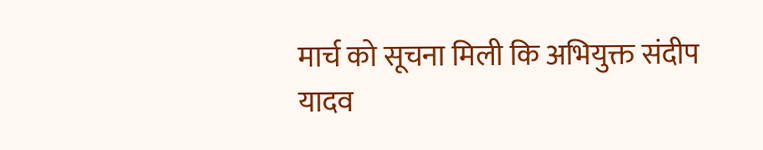मार्च को सूचना मिली कि अभियुक्त संदीप यादव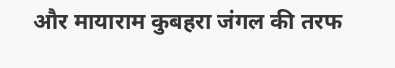और मायाराम कुबहरा जंगल की तरफ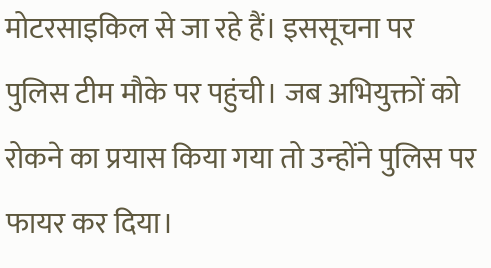मोटरसाइकिल से जा रहे हैं। इससूचना पर पुलिस टीम मौके पर पहुंची। जब अभियुक्तों को रोकने का प्रयास किया गया तो उन्होंने पुलिस पर फायर कर दिया।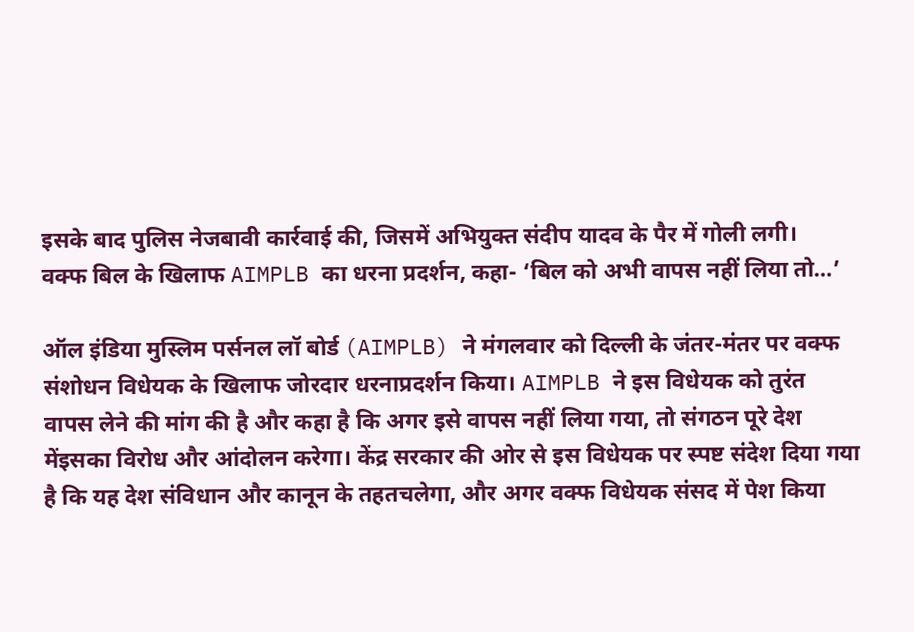इसके बाद पुलिस नेजबावी कार्रवाई की, जिसमें अभियुक्त संदीप यादव के पैर में गोली लगी।
वक्फ बिल के खिलाफ AIMPLB का धरना प्रदर्शन, कहा- ‘बिल को अभी वापस नहीं लिया तो…’

ऑल इंडिया मुस्लिम पर्सनल लॉ बोर्ड (AIMPLB) ने मंगलवार को दिल्ली के जंतर-मंतर पर वक्फ संशोधन विधेयक के खिलाफ जोरदार धरनाप्रदर्शन किया। AIMPLB ने इस विधेयक को तुरंत वापस लेने की मांग की है और कहा है कि अगर इसे वापस नहीं लिया गया, तो संगठन पूरे देश मेंइसका विरोध और आंदोलन करेगा। केंद्र सरकार की ओर से इस विधेयक पर स्पष्ट संदेश दिया गया है कि यह देश संविधान और कानून के तहतचलेगा, और अगर वक्फ विधेयक संसद में पेश किया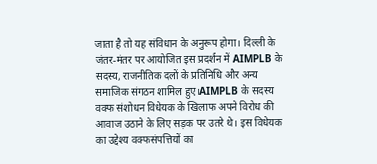जाता है तो यह संविधान के अनुरूप होगा। दिल्ली के जंतर-मंतर पर आयोजित इस प्रदर्शन में AIMPLB के सदस्य, राजनीतिक दलों के प्रतिनिधि और अन्य समाजिक संगठन शामिल हुए।AIMPLB के सदस्य वक्फ संशोधन विधेयक के खिलाफ अपने विरोध की आवाज उठाने के लिए सड़क पर उतरे थे। इस विधेयक का उद्देश्य वक्फसंपत्तियों का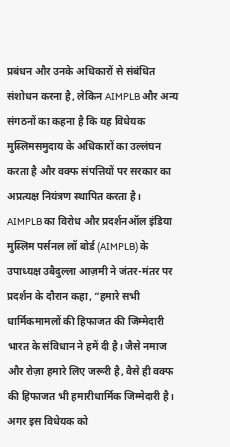प्रबंधन और उनके अधिकारों से संबंधित संशोधन करना है, लेकिन AIMPLB और अन्य संगठनों का कहना है कि यह विधेयक मुस्लिमसमुदाय के अधिकारों का उल्लंघन करता है और वक्फ संपत्तियों पर सरकार का अप्रत्यक्ष नियंत्रण स्थापित करता है। AIMPLB का विरोध और प्रदर्शनऑल इंडिया मुस्लिम पर्सनल लॉ बोर्ड (AIMPLB) के उपाध्यक्ष उबैदुल्ला आज़मी ने जंतर-मंतर पर प्रदर्शन के दौरान कहा, “हमारे सभी धार्मिकमामलों की हिफाजत की जिम्मेदारी भारत के संविधान ने हमें दी है। जैसे नमाज और रोज़ा हमारे लिए जरूरी है, वैसे ही वक्फ की हिफाजत भी हमारीधार्मिक जिम्मेदारी है। अगर इस विधेयक को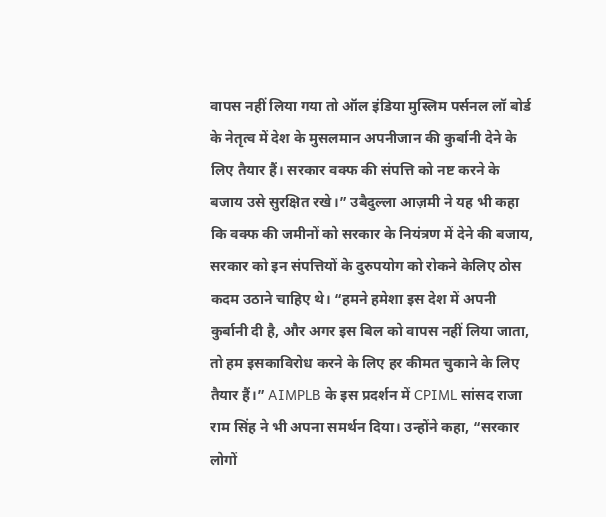वापस नहीं लिया गया तो ऑल इंडिया मुस्लिम पर्सनल लॉ बोर्ड के नेतृत्व में देश के मुसलमान अपनीजान की कुर्बानी देने के लिए तैयार हैं। सरकार वक्फ की संपत्ति को नष्ट करने के बजाय उसे सुरक्षित रखे।” उबैदुल्ला आज़मी ने यह भी कहा कि वक्फ की जमीनों को सरकार के नियंत्रण में देने की बजाय, सरकार को इन संपत्तियों के दुरुपयोग को रोकने केलिए ठोस कदम उठाने चाहिए थे। “हमने हमेशा इस देश में अपनी कुर्बानी दी है, और अगर इस बिल को वापस नहीं लिया जाता, तो हम इसकाविरोध करने के लिए हर कीमत चुकाने के लिए तैयार हैं।” AIMPLB के इस प्रदर्शन में CPIML सांसद राजा राम सिंह ने भी अपना समर्थन दिया। उन्होंने कहा, “सरकार लोगों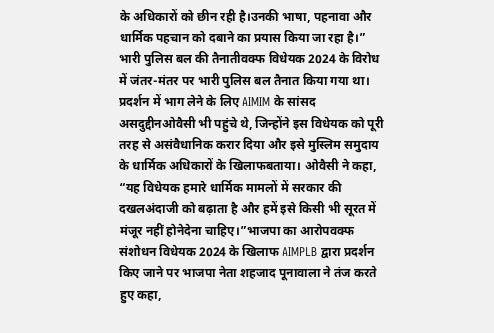के अधिकारों को छीन रही है।उनकी भाषा, पहनावा और धार्मिक पहचान को दबाने का प्रयास किया जा रहा है।” भारी पुलिस बल की तैनातीवक्फ विधेयक 2024 के विरोध में जंतर-मंतर पर भारी पुलिस बल तैनात किया गया था। प्रदर्शन में भाग लेने के लिए AIMIM के सांसद असदुद्दीनओवैसी भी पहुंचे थे, जिन्होंने इस विधेयक को पूरी तरह से असंवैधानिक करार दिया और इसे मुस्लिम समुदाय के धार्मिक अधिकारों के खिलाफबताया। ओवैसी ने कहा, “यह विधेयक हमारे धार्मिक मामलों में सरकार की दखलअंदाजी को बढ़ाता है और हमें इसे किसी भी सूरत में मंजूर नहीं होनेदेना चाहिए।”भाजपा का आरोपवक्फ संशोधन विधेयक 2024 के खिलाफ AIMPLB द्वारा प्रदर्शन किए जाने पर भाजपा नेता शहजाद पूनावाला ने तंज करते हुए कहा,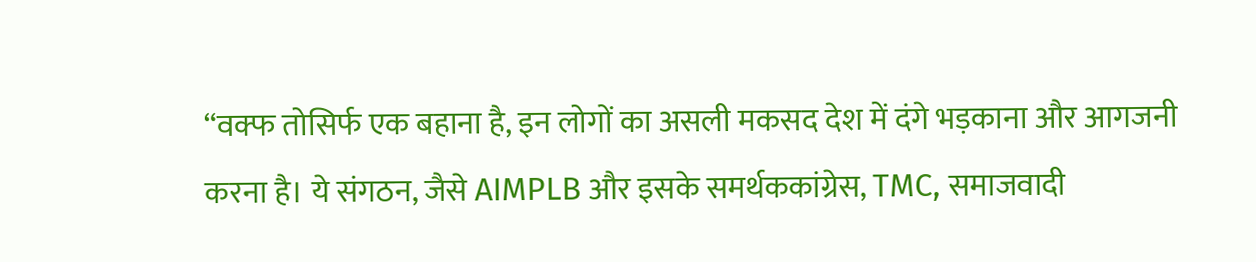“वक्फ तोसिर्फ एक बहाना है, इन लोगों का असली मकसद देश में दंगे भड़काना और आगजनी करना है। ये संगठन, जैसे AIMPLB और इसके समर्थककांग्रेस, TMC, समाजवादी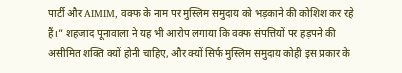पार्टी और AIMIM, वक्फ के नाम पर मुस्लिम समुदाय को भड़काने की कोशिश कर रहे हैं।” शहजाद पूनावाला ने यह भी आरोप लगाया कि वक्फ संपत्तियों पर हड़पने की असीमित शक्ति क्यों होनी चाहिए, और क्यों सिर्फ मुस्लिम समुदाय कोही इस प्रकार के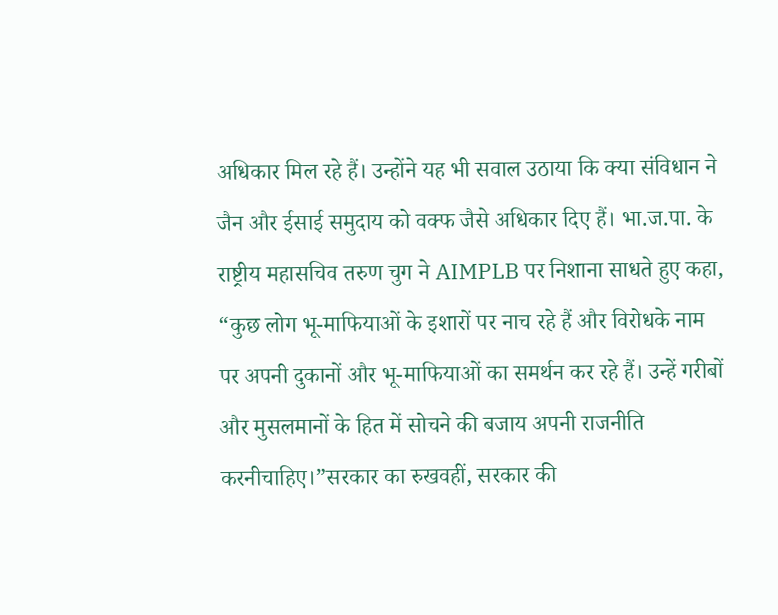अधिकार मिल रहे हैं। उन्होंने यह भी सवाल उठाया कि क्या संविधान ने जैन और ईसाई समुदाय को वक्फ जैसे अधिकार दिए हैं। भा.ज.पा. के राष्ट्रीय महासचिव तरुण चुग ने AIMPLB पर निशाना साधते हुए कहा, “कुछ लोग भू-माफियाओं के इशारों पर नाच रहे हैं और विरोधके नाम पर अपनी दुकानों और भू-माफियाओं का समर्थन कर रहे हैं। उन्हें गरीबों और मुसलमानों के हित में सोचने की बजाय अपनी राजनीति करनीचाहिए।”सरकार का रुखवहीं, सरकार की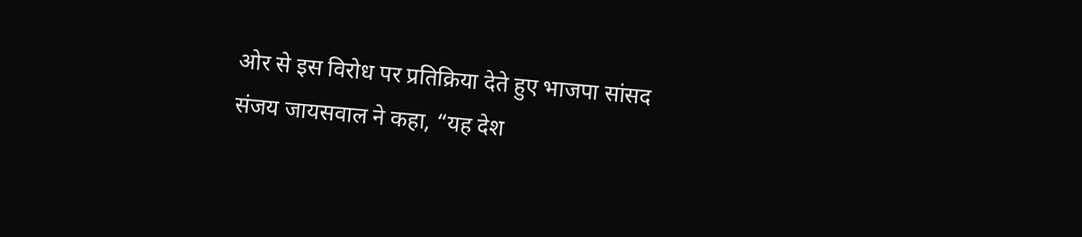ओर से इस विरोध पर प्रतिक्रिया देते हुए भाजपा सांसद संजय जायसवाल ने कहा, “यह देश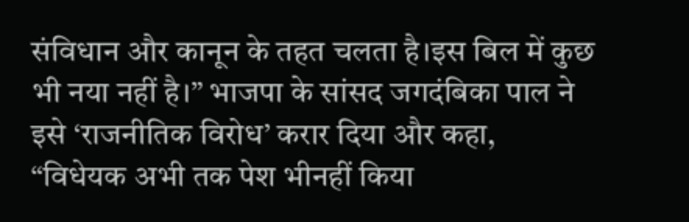संविधान और कानून के तहत चलता है।इस बिल में कुछ भी नया नहीं है।” भाजपा के सांसद जगदंबिका पाल ने इसे ‘राजनीतिक विरोध’ करार दिया और कहा, “विधेयक अभी तक पेश भीनहीं किया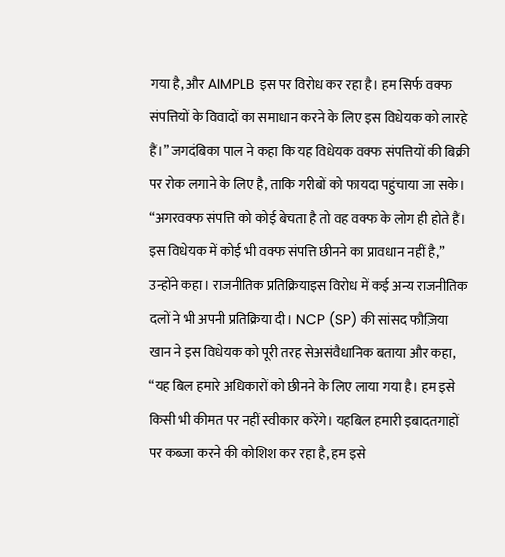गया है, और AIMPLB इस पर विरोध कर रहा है। हम सिर्फ वक्फ संपत्तियों के विवादों का समाधान करने के लिए इस विधेयक को लारहे हैं।” जगदंबिका पाल ने कहा कि यह विधेयक वक्फ संपत्तियों की बिक्री पर रोक लगाने के लिए है, ताकि गरीबों को फायदा पहुंचाया जा सके। “अगरवक्फ संपत्ति को कोई बेचता है तो वह वक्फ के लोग ही होते हैं। इस विधेयक में कोई भी वक्फ संपत्ति छीनने का प्रावधान नहीं है,” उन्होंने कहा। राजनीतिक प्रतिक्रियाइस विरोध में कई अन्य राजनीतिक दलों ने भी अपनी प्रतिक्रिया दी। NCP (SP) की सांसद फौज़िया खान ने इस विधेयक को पूरी तरह सेअसंवैधानिक बताया और कहा, “यह बिल हमारे अधिकारों को छीनने के लिए लाया गया है। हम इसे किसी भी कीमत पर नहीं स्वीकार करेंगे। यहबिल हमारी इबादतगाहों पर कब्जा करने की कोशिश कर रहा है, हम इसे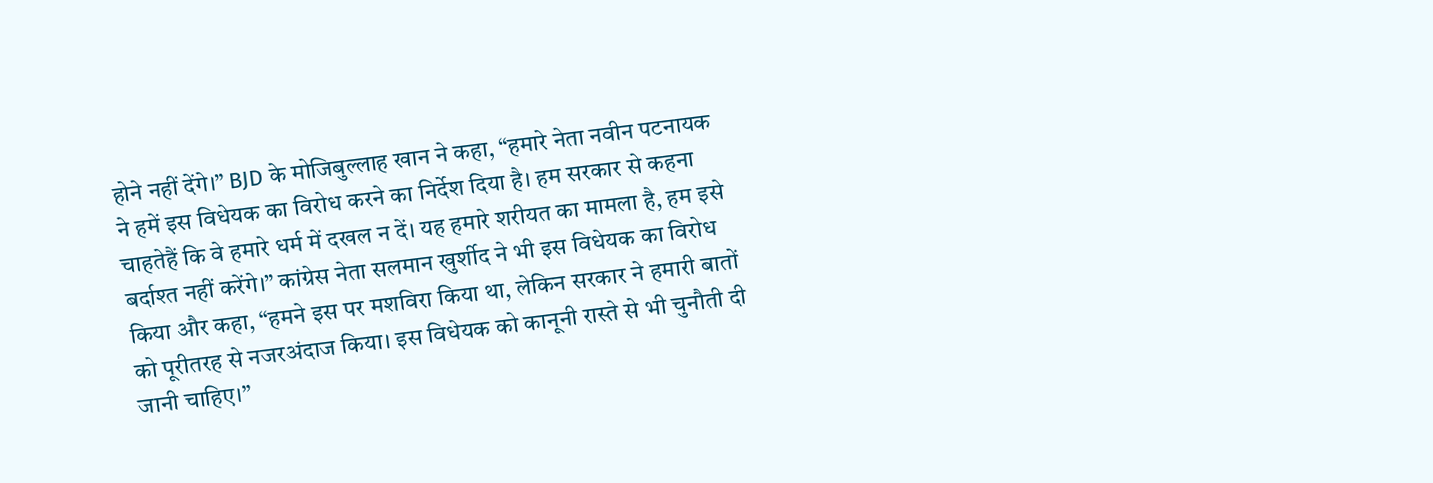होने नहीं देंगे।” BJD के मोजिबुल्लाह खान ने कहा, “हमारे नेता नवीन पटनायक ने हमें इस विधेयक का विरोध करने का निर्देश दिया है। हम सरकार से कहना चाहतेहैं कि वे हमारे धर्म में दखल न दें। यह हमारे शरीयत का मामला है, हम इसे बर्दाश्त नहीं करेंगे।” कांग्रेस नेता सलमान खुर्शीद ने भी इस विधेयक का विरोध किया और कहा, “हमने इस पर मशविरा किया था, लेकिन सरकार ने हमारी बातों को पूरीतरह से नजरअंदाज किया। इस विधेयक को कानूनी रास्ते से भी चुनौती दी जानी चाहिए।”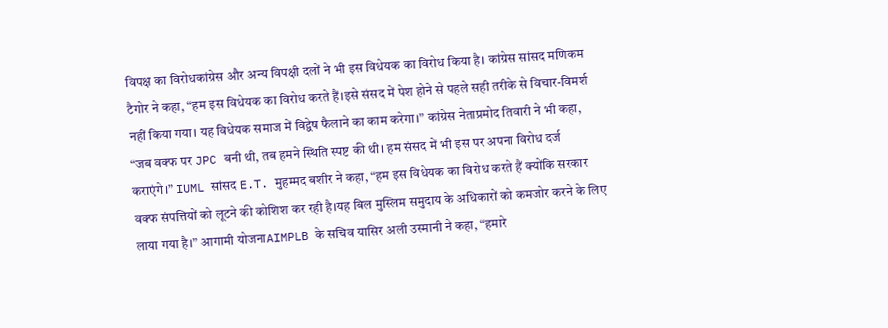विपक्ष का विरोधकांग्रेस और अन्य विपक्षी दलों ने भी इस विधेयक का विरोध किया है। कांग्रेस सांसद मणिकम टैगोर ने कहा, “हम इस विधेयक का विरोध करते हैं।इसे संसद में पेश होने से पहले सही तरीके से विचार-विमर्श नहीं किया गया। यह विधेयक समाज में विद्वेष फैलाने का काम करेगा।” कांग्रेस नेताप्रमोद तिवारी ने भी कहा, “जब वक्फ पर JPC बनी थी, तब हमने स्थिति स्पष्ट की थी। हम संसद में भी इस पर अपना विरोध दर्ज कराएंगे।” IUML सांसद E.T. मुहम्मद बशीर ने कहा, “हम इस विधेयक का विरोध करते हैं क्योंकि सरकार वक्फ संपत्तियों को लूटने की कोशिश कर रही है।यह बिल मुस्लिम समुदाय के अधिकारों को कमजोर करने के लिए लाया गया है।” आगामी योजनाAIMPLB के सचिव यासिर अली उस्मानी ने कहा, “हमारे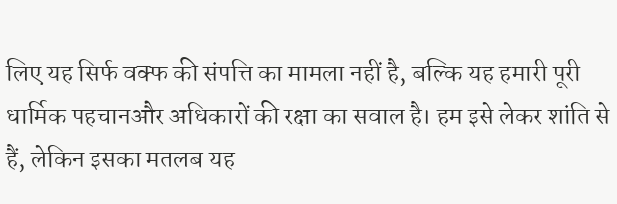लिए यह सिर्फ वक्फ की संपत्ति का मामला नहीं है, बल्कि यह हमारी पूरी धार्मिक पहचानऔर अधिकारों की रक्षा का सवाल है। हम इसे लेकर शांति से हैं, लेकिन इसका मतलब यह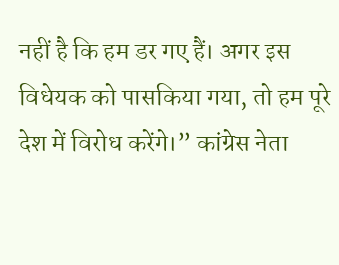नहीं है कि हम डर गए हैं। अगर इस विधेयक को पासकिया गया, तो हम पूरे देश में विरोध करेंगे।” कांग्रेस नेता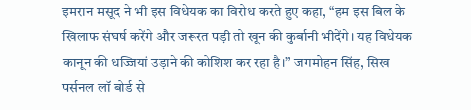इमरान मसूद ने भी इस विधेयक का विरोध करते हुए कहा, “हम इस बिल के खिलाफ संघर्ष करेंगे और जरूरत पड़ी तो खून की कुर्बानी भीदेंगे। यह विधेयक कानून की धज्जियां उड़ाने की कोशिश कर रहा है।” जगमोहन सिंह, सिख पर्सनल लॉ बोर्ड से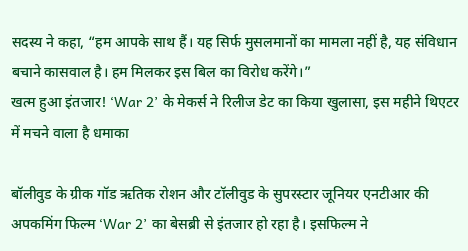सदस्य ने कहा, “हम आपके साथ हैं। यह सिर्फ मुसलमानों का मामला नहीं है, यह संविधान बचाने कासवाल है। हम मिलकर इस बिल का विरोध करेंगे।”
खत्म हुआ इंतजार! ‘War 2’ के मेकर्स ने रिलीज डेट का किया खुलासा, इस महीने थिएटर में मचने वाला है धमाका

बॉलीवुड के ग्रीक गॉड ऋतिक रोशन और टॉलीवुड के सुपरस्टार जूनियर एनटीआर की अपकमिंग फिल्म ‘War 2’ का बेसब्री से इंतजार हो रहा है। इसफिल्म ने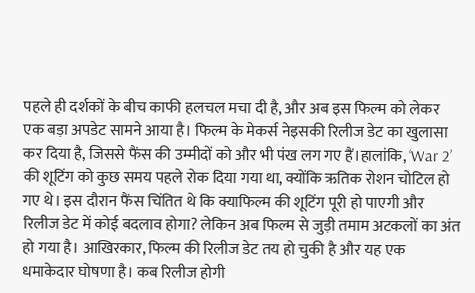पहले ही दर्शकों के बीच काफी हलचल मचा दी है, और अब इस फिल्म को लेकर एक बड़ा अपडेट सामने आया है। फिल्म के मेकर्स नेइसकी रिलीज डेट का खुलासा कर दिया है, जिससे फैंस की उम्मीदों को और भी पंख लग गए हैं।हालांकि, ‘War 2’ की शूटिंग को कुछ समय पहले रोक दिया गया था, क्योंकि ऋतिक रोशन चोटिल हो गए थे। इस दौरान फैंस चिंतित थे कि क्याफिल्म की शूटिंग पूरी हो पाएगी और रिलीज डेट में कोई बदलाव होगा? लेकिन अब फिल्म से जुड़ी तमाम अटकलों का अंत हो गया है। आखिरकार, फिल्म की रिलीज डेट तय हो चुकी है और यह एक धमाकेदार घोषणा है। कब रिलीज होगी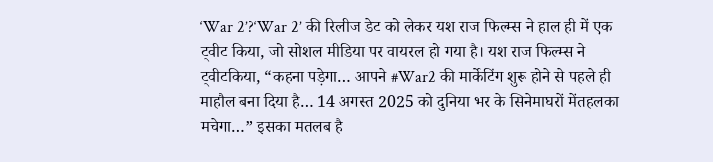‘War 2’?‘War 2’ की रिलीज डेट को लेकर यश राज फिल्म्स ने हाल ही में एक ट्वीट किया, जो सोशल मीडिया पर वायरल हो गया है। यश राज फिल्म्स ने ट्वीटकिया, “कहना पड़ेगा… आपने #War2 की मार्केटिंग शुरू होने से पहले ही माहौल बना दिया है… 14 अगस्त 2025 को दुनिया भर के सिनेमाघरों मेंतहलका मचेगा…” इसका मतलब है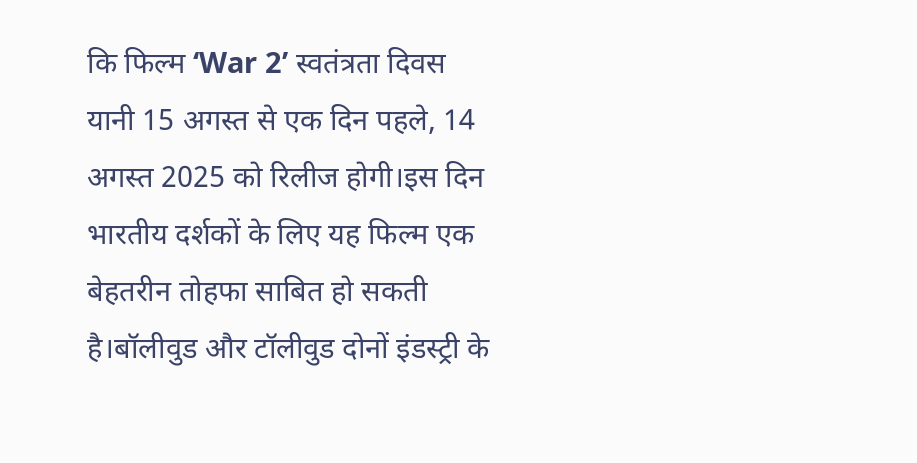कि फिल्म ‘War 2’ स्वतंत्रता दिवस यानी 15 अगस्त से एक दिन पहले, 14 अगस्त 2025 को रिलीज होगी।इस दिन भारतीय दर्शकों के लिए यह फिल्म एक बेहतरीन तोहफा साबित हो सकती है।बॉलीवुड और टॉलीवुड दोनों इंडस्ट्री के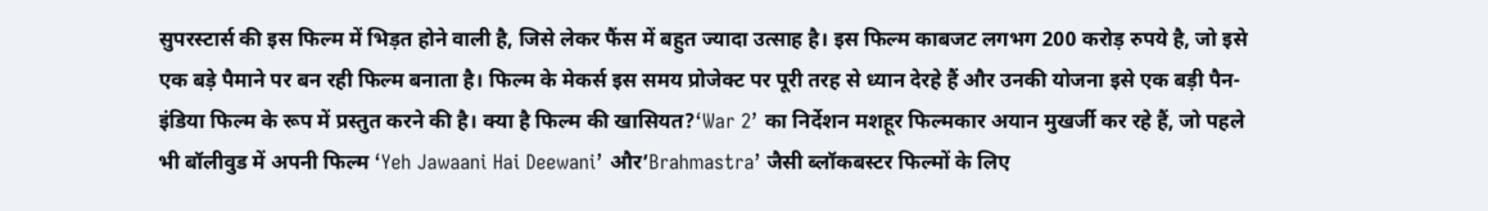सुपरस्टार्स की इस फिल्म में भिड़त होने वाली है, जिसे लेकर फैंस में बहुत ज्यादा उत्साह है। इस फिल्म काबजट लगभग 200 करोड़ रुपये है, जो इसे एक बड़े पैमाने पर बन रही फिल्म बनाता है। फिल्म के मेकर्स इस समय प्रोजेक्ट पर पूरी तरह से ध्यान देरहे हैं और उनकी योजना इसे एक बड़ी पैन-इंडिया फिल्म के रूप में प्रस्तुत करने की है। क्या है फिल्म की खासियत?‘War 2’ का निर्देशन मशहूर फिल्मकार अयान मुखर्जी कर रहे हैं, जो पहले भी बॉलीवुड में अपनी फिल्म ‘Yeh Jawaani Hai Deewani’ और’Brahmastra’ जैसी ब्लॉकबस्टर फिल्मों के लिए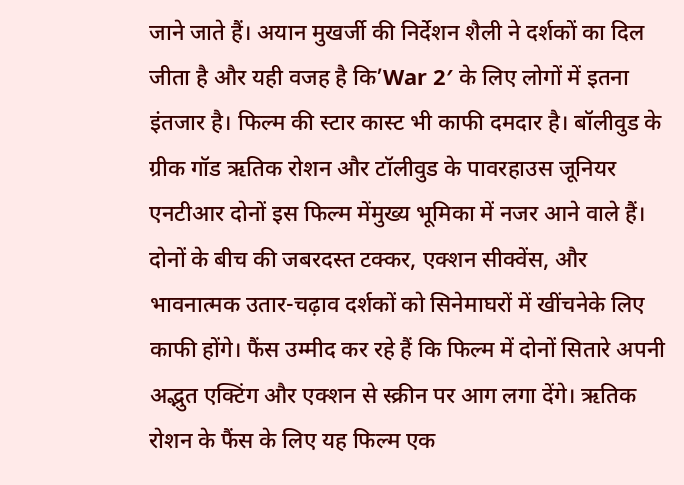जाने जाते हैं। अयान मुखर्जी की निर्देशन शैली ने दर्शकों का दिल जीता है और यही वजह है कि’War 2′ के लिए लोगों में इतना इंतजार है। फिल्म की स्टार कास्ट भी काफी दमदार है। बॉलीवुड के ग्रीक गॉड ऋतिक रोशन और टॉलीवुड के पावरहाउस जूनियर एनटीआर दोनों इस फिल्म मेंमुख्य भूमिका में नजर आने वाले हैं। दोनों के बीच की जबरदस्त टक्कर, एक्शन सीक्वेंस, और भावनात्मक उतार-चढ़ाव दर्शकों को सिनेमाघरों में खींचनेके लिए काफी होंगे। फैंस उम्मीद कर रहे हैं कि फिल्म में दोनों सितारे अपनी अद्भुत एक्टिंग और एक्शन से स्क्रीन पर आग लगा देंगे। ऋतिक रोशन के फैंस के लिए यह फिल्म एक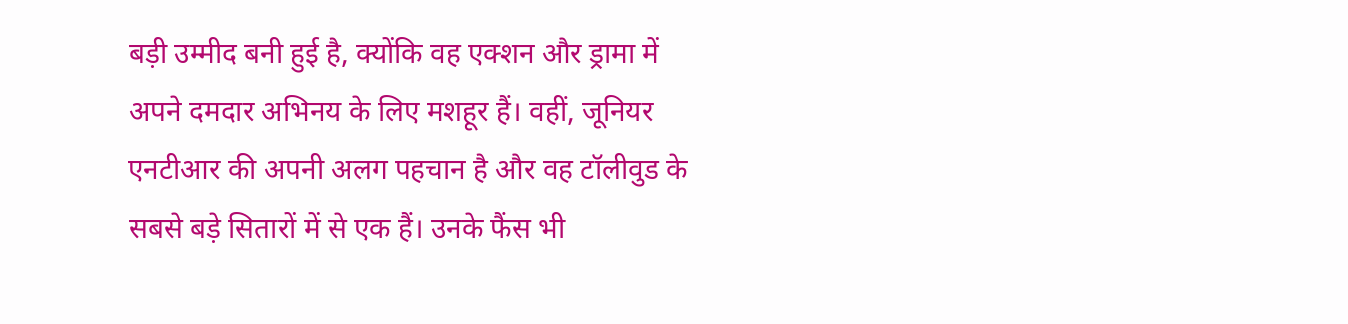बड़ी उम्मीद बनी हुई है, क्योंकि वह एक्शन और ड्रामा में अपने दमदार अभिनय के लिए मशहूर हैं। वहीं, जूनियर एनटीआर की अपनी अलग पहचान है और वह टॉलीवुड के सबसे बड़े सितारों में से एक हैं। उनके फैंस भी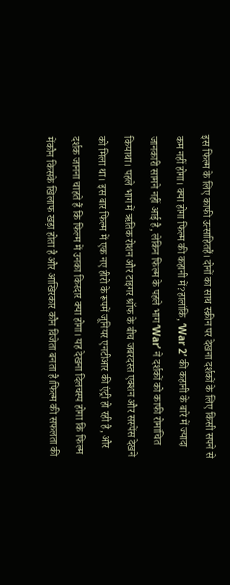इस फिल्म के लिए काफी उत्साहितहैं। दोनों का साथ स्क्रीन पर देखना दर्शकों के लिए किसी सपने से कम नहीं होगा। क्या होगा फिल्म की कहानी में?हालांकि, ‘War 2’ की कहानी के बारे में ज्यादा जानकारी सामने नहीं आई है, लेकिन फिल्म के पहले भाग ‘War’ ने दर्शकों को काफी रोमांचित कियाथा। पहले भाग में ऋतिक रोशन और टाइगर श्रॉफ के बीच जबरदस्त एक्शन और सस्पेंस देखने को मिला था। इस बार फिल्म में एक नए हीरो के रूपमें जूनियर एनटीआर की एंट्री हो रही है, और दर्शक जानना चाहते हैं कि फिल्म में उनका किरदार क्या होगा। यह देखना दिलचस्प होगा कि फिल्म मेंकौन किसके खिलाफ खड़ा होता है और आखिरकार कौन विजेता बनता है।फिल्म की सफलता की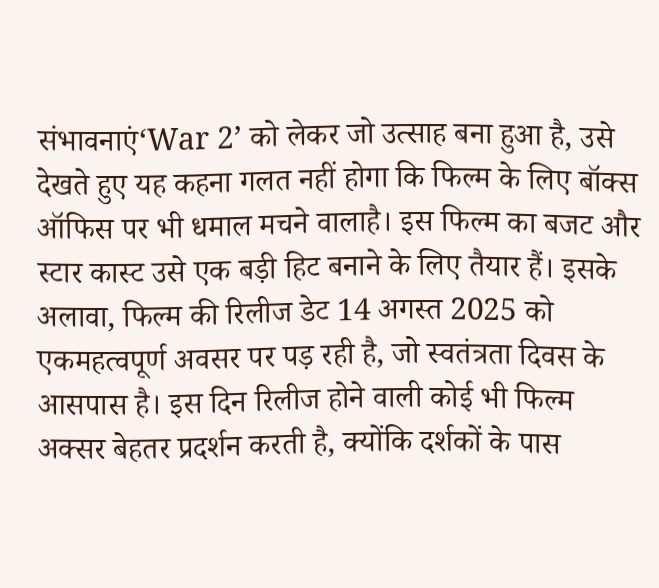संभावनाएं‘War 2’ को लेकर जो उत्साह बना हुआ है, उसे देखते हुए यह कहना गलत नहीं होगा कि फिल्म के लिए बॉक्स ऑफिस पर भी धमाल मचने वालाहै। इस फिल्म का बजट और स्टार कास्ट उसे एक बड़ी हिट बनाने के लिए तैयार हैं। इसके अलावा, फिल्म की रिलीज डेट 14 अगस्त 2025 को एकमहत्वपूर्ण अवसर पर पड़ रही है, जो स्वतंत्रता दिवस के आसपास है। इस दिन रिलीज होने वाली कोई भी फिल्म अक्सर बेहतर प्रदर्शन करती है, क्योंकि दर्शकों के पास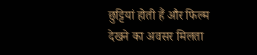छुट्टियां होती हैं और फिल्म देखने का अवसर मिलता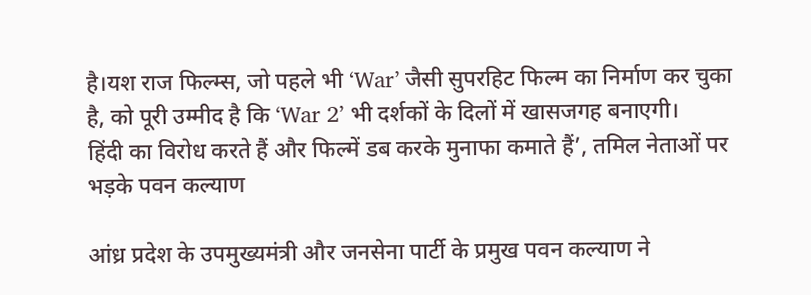है।यश राज फिल्म्स, जो पहले भी ‘War’ जैसी सुपरहिट फिल्म का निर्माण कर चुका है, को पूरी उम्मीद है कि ‘War 2’ भी दर्शकों के दिलों में खासजगह बनाएगी।
हिंदी का विरोध करते हैं और फिल्में डब करके मुनाफा कमाते हैं’, तमिल नेताओं पर भड़के पवन कल्याण

आंध्र प्रदेश के उपमुख्यमंत्री और जनसेना पार्टी के प्रमुख पवन कल्याण ने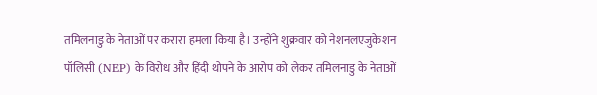तमिलनाडु के नेताओं पर करारा हमला किया है। उन्होंने शुक्रवार को नेशनलएजुकेशन पॉलिसी (NEP) के विरोध और हिंदी थोपने के आरोप को लेकर तमिलनाडु के नेताओं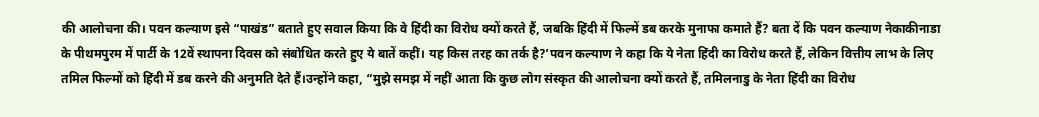की आलोचना की। पवन कल्याण इसे “पाखंड” बताते हुए सवाल किया कि वे हिंदी का विरोध क्यों करते हैं, जबकि हिंदी में फिल्में डब करके मुनाफा कमाते हैं? बता दें कि पवन कल्याण नेकाकीनाडा के पीथमपुरम में पार्टी के 12वें स्थापना दिवस को संबोधित करते हुए ये बातें कहीं। यह किस तरह का तर्क है?’पवन कल्याण ने कहा कि ये नेता हिंदी का विरोध करते हैं, लेकिन वित्तीय लाभ के लिए तमिल फिल्मों को हिंदी में डब करने की अनुमति देते हैं।उन्होंने कहा, “मुझे समझ में नहीं आता कि कुछ लोग संस्कृत की आलोचना क्यों करते हैं, तमिलनाडु के नेता हिंदी का विरोध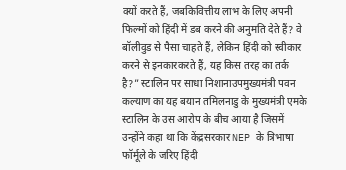क्यों करते हैं, जबकिवित्तीय लाभ के लिए अपनी फिल्मों को हिंदी में डब करने की अनुमति देते हैं? वे बॉलीवुड से पैसा चाहते हैं, लेकिन हिंदी को स्वीकार करने से इनकारकरते हैं, यह किस तरह का तर्क है?” स्टालिन पर साधा निशानाउपमुख्यमंत्री पवन कल्याण का यह बयान तमिलनाडु के मुख्यमंत्री एमके स्टालिन के उस आरोप के बीच आया है जिसमें उन्होंने कहा था कि केंद्रसरकार NEP के त्रिभाषा फॉर्मूले के जरिए हिंदी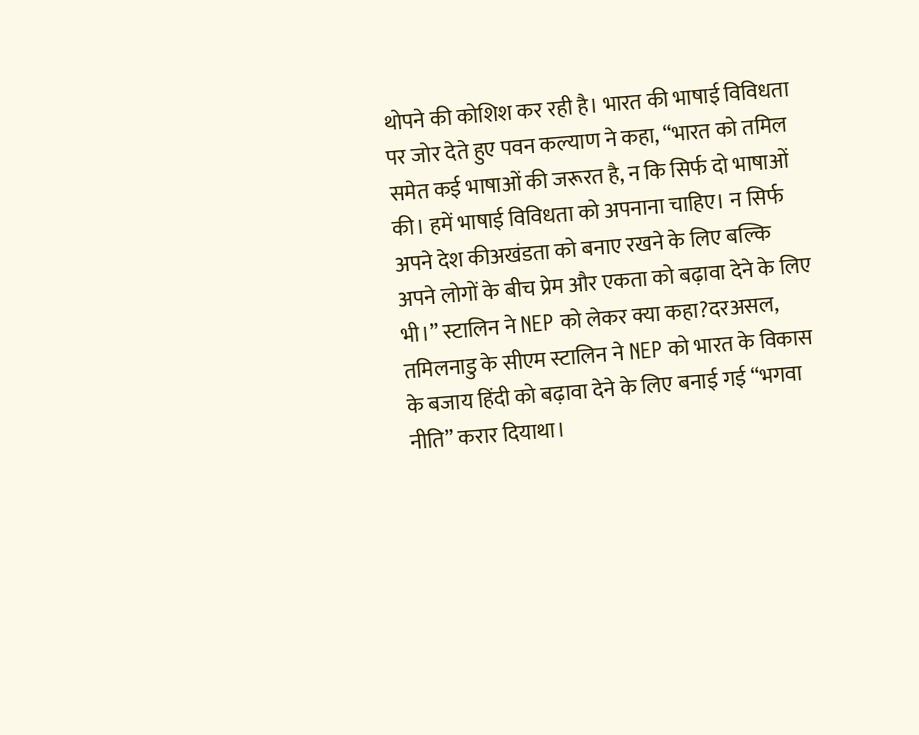थोपने की कोशिश कर रही है। भारत की भाषाई विविधता पर जोर देते हुए पवन कल्याण ने कहा, “भारत को तमिल समेत कई भाषाओं की जरूरत है, न कि सिर्फ दो भाषाओं की। हमें भाषाई विविधता को अपनाना चाहिए। न सिर्फ अपने देश कीअखंडता को बनाए रखने के लिए बल्कि अपने लोगों के बीच प्रेम और एकता को बढ़ावा देने के लिए भी।” स्टालिन ने NEP को लेकर क्या कहा?दरअसल, तमिलनाडु के सीएम स्टालिन ने NEP को भारत के विकास के बजाय हिंदी को बढ़ावा देने के लिए बनाई गई “भगवा नीति” करार दियाथा।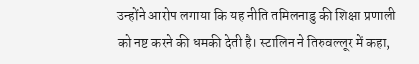उन्होंने आरोप लगाया कि यह नीति तमिलनाडु की शिक्षा प्रणाली को नष्ट करने की धमकी देती है। स्टालिन ने तिरुवल्लूर में कहा,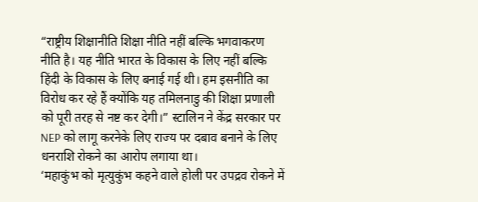“राष्ट्रीय शिक्षानीति शिक्षा नीति नहीं बल्कि भगवाकरण नीति है। यह नीति भारत के विकास के लिए नहीं बल्कि हिंदी के विकास के लिए बनाई गई थी। हम इसनीति का विरोध कर रहे हैं क्योंकि यह तमिलनाडु की शिक्षा प्रणाली को पूरी तरह से नष्ट कर देगी।” स्टालिन ने केंद्र सरकार पर NEP को लागू करनेके लिए राज्य पर दबाव बनाने के लिए धनराशि रोकने का आरोप लगाया था।
‘महाकुंभ को मृत्युकुंभ कहने वाले होली पर उपद्रव रोकने में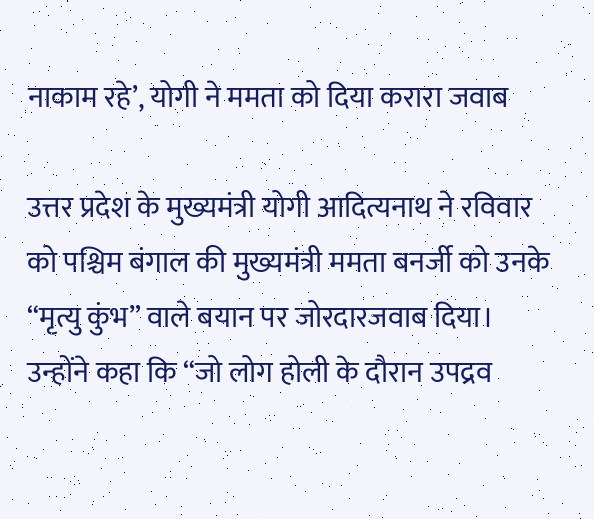नाकाम रहे’, योगी ने ममता को दिया करारा जवाब

उत्तर प्रदेश के मुख्यमंत्री योगी आदित्यनाथ ने रविवार को पश्चिम बंगाल की मुख्यमंत्री ममता बनर्जी को उनके “मृत्यु कुंभ” वाले बयान पर जोरदारजवाब दिया। उन्होंने कहा कि “जो लोग होली के दौरान उपद्रव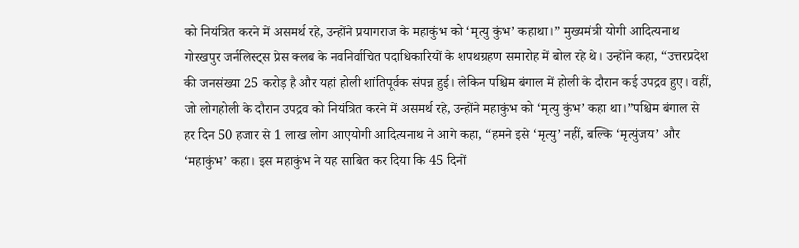को नियंत्रित करने में असमर्थ रहे, उन्होंने प्रयागराज के महाकुंभ को ‘मृत्यु कुंभ’ कहाथा।” मुख्यमंत्री योगी आदित्यनाथ गोरखपुर जर्नलिस्ट्स प्रेस क्लब के नवनिर्वाचित पदाधिकारियों के शपथग्रहण समारोह में बोल रहे थे। उन्होंने कहा, “उत्तरप्रदेश की जनसंख्या 25 करोड़ है और यहां होली शांतिपूर्वक संपन्न हुई। लेकिन पश्चिम बंगाल में होली के दौरान कई उपद्रव हुए। वहीं, जो लोगहोली के दौरान उपद्रव को नियंत्रित करने में असमर्थ रहे, उन्होंने महाकुंभ को ‘मृत्यु कुंभ’ कहा था।”पश्चिम बंगाल से हर दिन 50 हजार से 1 लाख लोग आएयोगी आदित्यनाथ ने आगे कहा, “हमने इसे ‘मृत्यु’ नहीं, बल्कि ‘मृत्युंजय’ और ‘महाकुंभ’ कहा। इस महाकुंभ ने यह साबित कर दिया कि 45 दिनों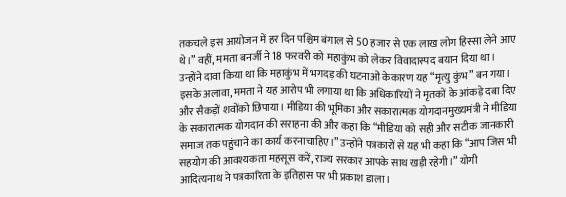तकचले इस आयोजन में हर दिन पश्चिम बंगाल से 50 हजार से एक लाख लोग हिस्सा लेने आए थे।” वहीं, ममता बनर्जी ने 18 फरवरी को महाकुंभ को लेकर विवादास्पद बयान दिया था। उन्होंने दावा किया था कि महाकुंभ में भगदड़ की घटनाओं केकारण यह “मृत्यु कुंभ” बन गया। इसके अलावा, ममता ने यह आरोप भी लगाया था कि अधिकारियों ने मृतकों के आंकड़े दबा दिए और सैकड़ों शवोंको छिपाया। मीडिया की भूमिका और सकारात्मक योगदानमुख्यमंत्री ने मीडिया के सकारात्मक योगदान की सराहना की और कहा कि “मीडिया को सही और सटीक जानकारी समाज तक पहुंचाने का कार्य करनाचाहिए।” उन्होंने पत्रकारों से यह भी कहा कि “आप जिस भी सहयोग की आवश्यकता महसूस करें, राज्य सरकार आपके साथ खड़ी रहेगी।” योगी आदित्यनाथ ने पत्रकारिता के इतिहास पर भी प्रकाश डाला।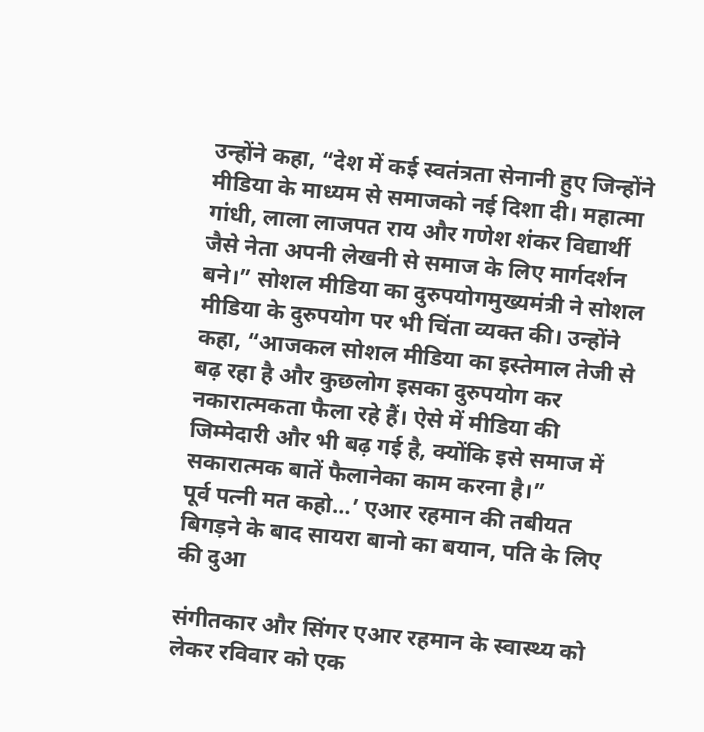उन्होंने कहा, “देश में कई स्वतंत्रता सेनानी हुए जिन्होंने मीडिया के माध्यम से समाजको नई दिशा दी। महात्मा गांधी, लाला लाजपत राय और गणेश शंकर विद्यार्थी जैसे नेता अपनी लेखनी से समाज के लिए मार्गदर्शन बने।” सोशल मीडिया का दुरुपयोगमुख्यमंत्री ने सोशल मीडिया के दुरुपयोग पर भी चिंता व्यक्त की। उन्होंने कहा, “आजकल सोशल मीडिया का इस्तेमाल तेजी से बढ़ रहा है और कुछलोग इसका दुरुपयोग कर नकारात्मकता फैला रहे हैं। ऐसे में मीडिया की जिम्मेदारी और भी बढ़ गई है, क्योंकि इसे समाज में सकारात्मक बातें फैलानेका काम करना है।”
पूर्व पत्नी मत कहो…’ एआर रहमान की तबीयत बिगड़ने के बाद सायरा बानो का बयान, पति के लिए की दुआ

संगीतकार और सिंगर एआर रहमान के स्वास्थ्य को लेकर रविवार को एक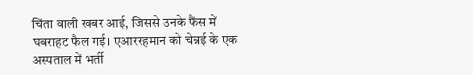चिंता वाली खबर आई, जिससे उनके फैंस में घबराहट फैल गई। एआररहमान को चेन्नई के एक अस्पताल में भर्ती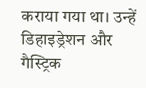कराया गया था। उन्हें डिहाइड्रेशन और गैस्ट्रिक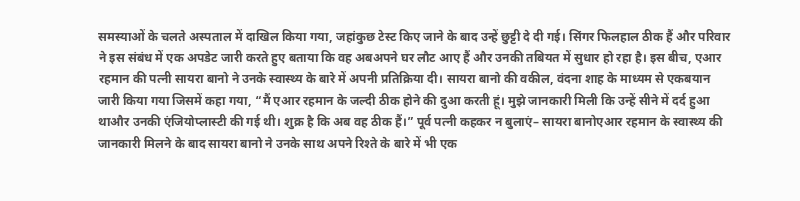समस्याओं के चलते अस्पताल में दाखिल किया गया, जहांकुछ टेस्ट किए जाने के बाद उन्हें छुट्टी दे दी गई। सिंगर फिलहाल ठीक हैं और परिवार ने इस संबंध में एक अपडेट जारी करते हुए बताया कि वह अबअपने घर लौट आए हैं और उनकी तबियत में सुधार हो रहा है। इस बीच, एआर रहमान की पत्नी सायरा बानो ने उनके स्वास्थ्य के बारे में अपनी प्रतिक्रिया दी। सायरा बानो की वकील, वंदना शाह के माध्यम से एकबयान जारी किया गया जिसमें कहा गया, “मैं एआर रहमान के जल्दी ठीक होने की दुआ करती हूं। मुझे जानकारी मिली कि उन्हें सीने में दर्द हुआ थाऔर उनकी एंजियोप्लास्टी की गई थी। शुक्र है कि अब वह ठीक हैं।” पूर्व पत्नी कहकर न बुलाएं– सायरा बानोएआर रहमान के स्वास्थ्य की जानकारी मिलने के बाद सायरा बानो ने उनके साथ अपने रिश्ते के बारे में भी एक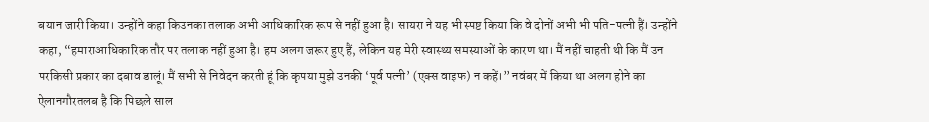बयान जारी किया। उन्होंने कहा किउनका तलाक अभी आधिकारिक रूप से नहीं हुआ है। सायरा ने यह भी स्पष्ट किया कि वे दोनों अभी भी पति-पत्नी हैं। उन्होंने कहा, “हमाराआधिकारिक तौर पर तलाक नहीं हुआ है। हम अलग जरूर हुए हैं, लेकिन यह मेरी स्वास्थ्य समस्याओं के कारण था। मैं नहीं चाहती थी कि मैं उन परकिसी प्रकार का दबाव डालूं। मैं सभी से निवेदन करती हूं कि कृपया मुझे उनकी ‘पूर्व पत्नी’ (एक्स वाइफ) न कहें।” नवंबर में किया था अलग होने का ऐलानगौरतलब है कि पिछले साल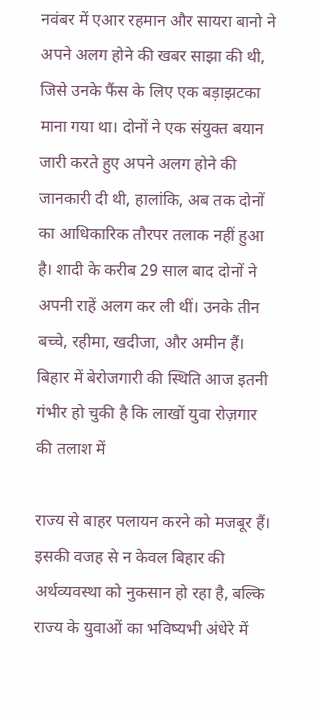नवंबर में एआर रहमान और सायरा बानो ने अपने अलग होने की खबर साझा की थी, जिसे उनके फैंस के लिए एक बड़ाझटका माना गया था। दोनों ने एक संयुक्त बयान जारी करते हुए अपने अलग होने की जानकारी दी थी, हालांकि, अब तक दोनों का आधिकारिक तौरपर तलाक नहीं हुआ है। शादी के करीब 29 साल बाद दोनों ने अपनी राहें अलग कर ली थीं। उनके तीन बच्चे, रहीमा, खदीजा, और अमीन हैं।
बिहार में बेरोजगारी की स्थिति आज इतनी गंभीर हो चुकी है कि लाखों युवा रोज़गार की तलाश में

राज्य से बाहर पलायन करने को मजबूर हैं। इसकी वजह से न केवल बिहार की अर्थव्यवस्था को नुकसान हो रहा है, बल्कि राज्य के युवाओं का भविष्यभी अंधेरे में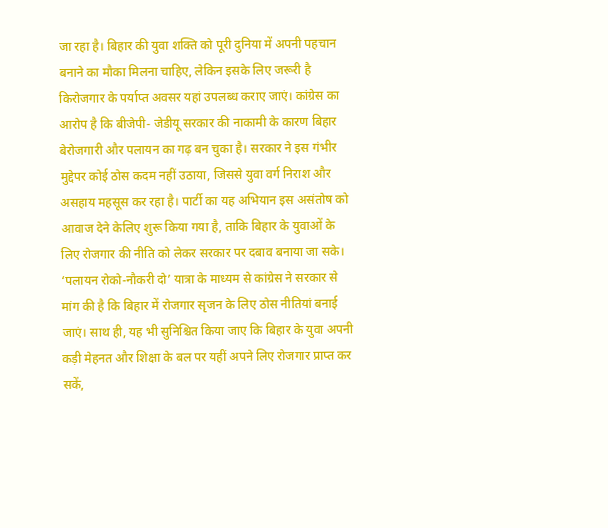जा रहा है। बिहार की युवा शक्ति को पूरी दुनिया में अपनी पहचान बनाने का मौका मिलना चाहिए, लेकिन इसके लिए जरूरी है किरोजगार के पर्याप्त अवसर यहां उपलब्ध कराए जाएं। कांग्रेस का आरोप है कि बीजेपी- जेडीयू सरकार की नाकामी के कारण बिहार बेरोजगारी और पलायन का गढ़ बन चुका है। सरकार ने इस गंभीर मुद्देपर कोई ठोस कदम नहीं उठाया, जिससे युवा वर्ग निराश और असहाय महसूस कर रहा है। पार्टी का यह अभियान इस असंतोष को आवाज देने केलिए शुरू किया गया है, ताकि बिहार के युवाओं के लिए रोजगार की नीति को लेकर सरकार पर दबाव बनाया जा सके। ‘पलायन रोको-नौकरी दो’ यात्रा के माध्यम से कांग्रेस ने सरकार से मांग की है कि बिहार में रोजगार सृजन के लिए ठोस नीतियां बनाई जाएं। साथ ही, यह भी सुनिश्चित किया जाए कि बिहार के युवा अपनी कड़ी मेहनत और शिक्षा के बल पर यहीं अपने लिए रोजगार प्राप्त कर सकें,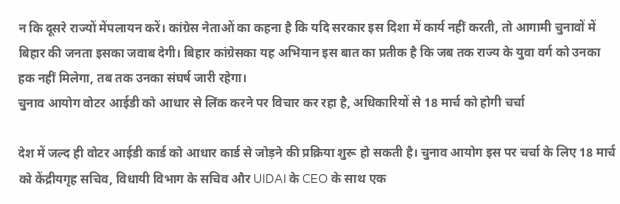न कि दूसरे राज्यों मेंपलायन करें। कांग्रेस नेताओं का कहना है कि यदि सरकार इस दिशा में कार्य नहीं करती, तो आगामी चुनावों में बिहार की जनता इसका जवाब देगी। बिहार कांग्रेसका यह अभियान इस बात का प्रतीक है कि जब तक राज्य के युवा वर्ग को उनका हक नहीं मिलेगा, तब तक उनका संघर्ष जारी रहेगा।
चुनाव आयोग वोटर आईडी को आधार से लिंक करने पर विचार कर रहा है, अधिकारियों से 18 मार्च को होगी चर्चा

देश में जल्द ही वोटर आईडी कार्ड को आधार कार्ड से जोड़ने की प्रक्रिया शुरू हो सकती है। चुनाव आयोग इस पर चर्चा के लिए 18 मार्च को केंद्रीयगृह सचिव, विधायी विभाग के सचिव और UIDAI के CEO के साथ एक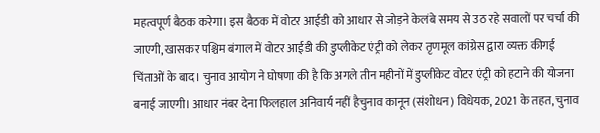महत्वपूर्ण बैठक करेगा। इस बैठक में वोटर आईडी को आधार से जोड़ने केलंबे समय से उठ रहे सवालों पर चर्चा की जाएगी, खासकर पश्चिम बंगाल में वोटर आईडी की डुप्लीकेट एंट्री को लेकर तृणमूल कांग्रेस द्वारा व्यक्त कीगई चिंताओं के बाद। चुनाव आयोग ने घोषणा की है कि अगले तीन महीनों में डुप्लीकेट वोटर एंट्री को हटाने की योजना बनाई जाएगी। आधार नंबर देना फिलहाल अनिवार्य नहीं हैचुनाव कानून (संशोधन) विधेयक, 2021 के तहत, चुनाव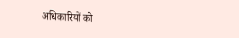अधिकारियों को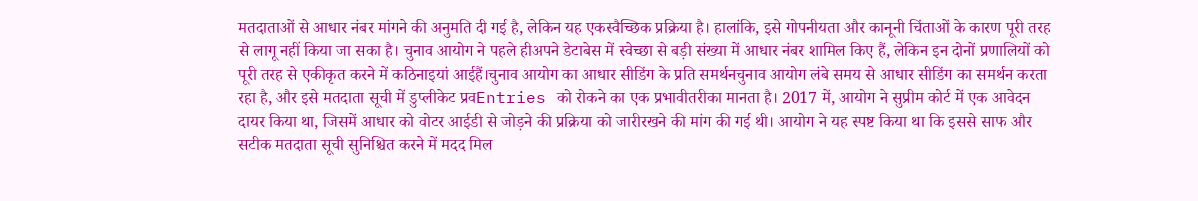मतदाताओं से आधार नंबर मांगने की अनुमति दी गई है, लेकिन यह एकस्वैच्छिक प्रक्रिया है। हालांकि, इसे गोपनीयता और कानूनी चिंताओं के कारण पूरी तरह से लागू नहीं किया जा सका है। चुनाव आयोग ने पहले हीअपने डेटाबेस में स्वेच्छा से बड़ी संख्या में आधार नंबर शामिल किए हैं, लेकिन इन दोनों प्रणालियों को पूरी तरह से एकीकृत करने में कठिनाइयां आईहैं।चुनाव आयोग का आधार सीडिंग के प्रति समर्थनचुनाव आयोग लंबे समय से आधार सीडिंग का समर्थन करता रहा है, और इसे मतदाता सूची में डुप्लीकेट प्रवEntries को रोकने का एक प्रभावीतरीका मानता है। 2017 में, आयोग ने सुप्रीम कोर्ट में एक आवेदन दायर किया था, जिसमें आधार को वोटर आईडी से जोड़ने की प्रक्रिया को जारीरखने की मांग की गई थी। आयोग ने यह स्पष्ट किया था कि इससे साफ और सटीक मतदाता सूची सुनिश्चित करने में मदद मिल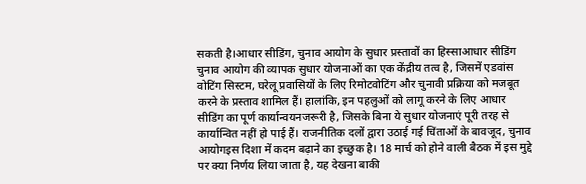सकती है।आधार सीडिंग, चुनाव आयोग के सुधार प्रस्तावों का हिस्साआधार सीडिंग चुनाव आयोग की व्यापक सुधार योजनाओं का एक केंद्रीय तत्व है, जिसमें एडवांस वोटिंग सिस्टम, घरेलू प्रवासियों के लिए रिमोटवोटिंग और चुनावी प्रक्रिया को मजबूत करने के प्रस्ताव शामिल हैं। हालांकि, इन पहलुओं को लागू करने के लिए आधार सीडिंग का पूर्ण कार्यान्वयनजरूरी है, जिसके बिना ये सुधार योजनाएं पूरी तरह से कार्यान्वित नहीं हो पाई हैं। राजनीतिक दलों द्वारा उठाई गई चिंताओं के बावजूद, चुनाव आयोगइस दिशा में कदम बढ़ाने का इच्छुक है। 18 मार्च को होने वाली बैठक में इस मुद्दे पर क्या निर्णय लिया जाता है, यह देखना बाकी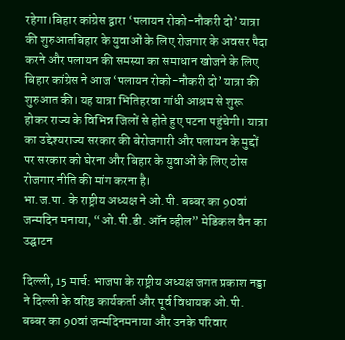रहेगा।बिहार कांग्रेस द्वारा ‘पलायन रोको-नौकरी दो’ यात्रा की शुरुआतबिहार के युवाओं के लिए रोजगार के अवसर पैदा करने और पलायन की समस्या का समाधान खोजने के लिए बिहार कांग्रेस ने आज ‘पलायन रोको-नौकरी दो’ यात्रा की शुरुआत की। यह यात्रा भितिहरवा गांधी आश्रम से शुरू होकर राज्य के विभिन्न जिलों से होते हुए पटना पहुंचेगी। यात्रा का उद्देश्यराज्य सरकार की बेरोजगारी और पलायन के मुद्दों पर सरकार को घेरना और बिहार के युवाओं के लिए ठोस रोजगार नीति की मांग करना है।
भा.ज.पा. के राष्ट्रीय अध्यक्ष ने ओ.पी. बब्बर का 90वां जन्मदिन मनाया, “ओ.पी.डी. ऑन व्हील” मेडिकल वैन का उद्घाटन

दिल्ली, 15 मार्च: भाजपा के राष्ट्रीय अध्यक्ष जगत प्रकाश नड्डा ने दिल्ली के वरिष्ठ कार्यकर्ता और पूर्व विधायक ओ.पी. बब्बर का 90वां जन्मदिनमनाया और उनके परिवार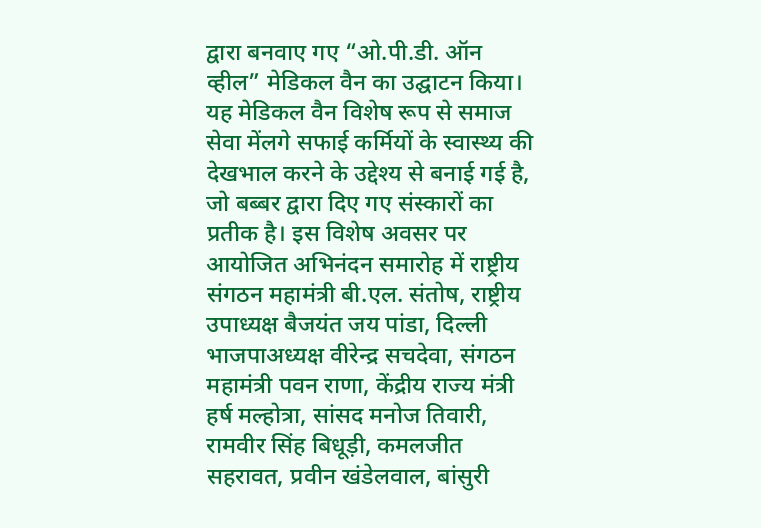द्वारा बनवाए गए “ओ.पी.डी. ऑन व्हील” मेडिकल वैन का उद्घाटन किया। यह मेडिकल वैन विशेष रूप से समाज सेवा मेंलगे सफाई कर्मियों के स्वास्थ्य की देखभाल करने के उद्देश्य से बनाई गई है, जो बब्बर द्वारा दिए गए संस्कारों का प्रतीक है। इस विशेष अवसर पर आयोजित अभिनंदन समारोह में राष्ट्रीय संगठन महामंत्री बी.एल. संतोष, राष्ट्रीय उपाध्यक्ष बैजयंत जय पांडा, दिल्ली भाजपाअध्यक्ष वीरेन्द्र सचदेवा, संगठन महामंत्री पवन राणा, केंद्रीय राज्य मंत्री हर्ष मल्होत्रा, सांसद मनोज तिवारी, रामवीर सिंह बिधूड़ी, कमलजीत सहरावत, प्रवीन खंडेलवाल, बांसुरी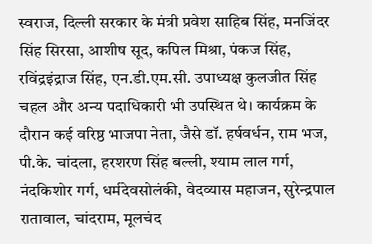स्वराज, दिल्ली सरकार के मंत्री प्रवेश साहिब सिंह, मनजिंदर सिंह सिरसा, आशीष सूद, कपिल मिश्रा, पंकज सिंह, रविंद्रइंद्राज सिंह, एन.डी.एम.सी. उपाध्यक्ष कुलजीत सिंह चहल और अन्य पदाधिकारी भी उपस्थित थे। कार्यक्रम के दौरान कई वरिष्ठ भाजपा नेता, जैसे डॉ. हर्षवर्धन, राम भज, पी.के. चांदला, हरशरण सिंह बल्ली, श्याम लाल गर्ग, नंदकिशोर गर्ग, धर्मदेवसोलंकी, वेदव्यास महाजन, सुरेन्द्रपाल रातावाल, चांदराम, मूलचंद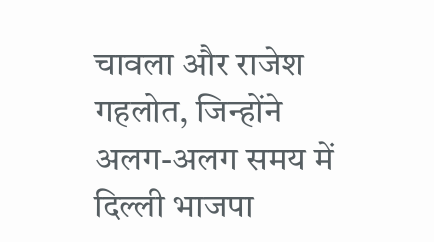चावला और राजेश गहलोत, जिन्होंने अलग-अलग समय में दिल्ली भाजपा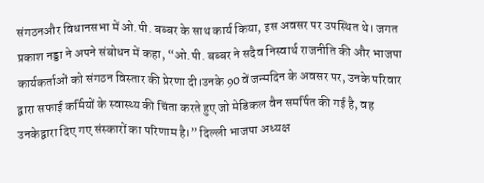संगठनऔर विधानसभा में ओ.पी. बब्बर के साथ कार्य किया, इस अवसर पर उपस्थित थे। जगत प्रकाश नड्डा ने अपने संबोधन में कहा, “ओ.पी. बब्बर ने सदैव निस्वार्थ राजनीति की और भाजपा कार्यकर्ताओं को संगठन विस्तार की प्रेरणा दी।उनके 90वें जन्मदिन के अवसर पर, उनके परिवार द्वारा सफाई कर्मियों के स्वास्थ्य की चिंता करते हुए जो मेडिकल वैन समर्पित की गई है, वह उनकेद्वारा दिए गए संस्कारों का परिणाम है।” दिल्ली भाजपा अध्यक्ष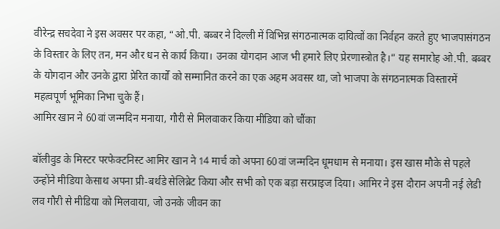वीरेन्द्र सचदेवा ने इस अवसर पर कहा, “ओ.पी. बब्बर ने दिल्ली में विभिन्न संगठनात्मक दायित्वों का निर्वहन करते हुए भाजपासंगठन के विस्तार के लिए तन, मन और धन से कार्य किया। उनका योगदान आज भी हमारे लिए प्रेरणास्त्रोत है।” यह समारोह ओ.पी. बब्बर के योगदान और उनके द्वारा प्रेरित कार्यों को सम्मानित करने का एक अहम अवसर था, जो भाजपा के संगठनात्मक विस्तारमें महत्वपूर्ण भूमिका निभा चुके हैं।
आमिर खान ने 60वां जन्मदिन मनाया, गौरी से मिलवाकर किया मीडिया को चौंका

बॉलीवुड के मिस्टर परफेक्टनिस्ट आमिर खान ने 14 मार्च को अपना 60वां जन्मदिन धूमधाम से मनाया। इस खास मौके से पहले उन्होंने मीडिया केसाथ अपना प्री-बर्थडे सेलिब्रेट किया और सभी को एक बड़ा सरप्राइज दिया। आमिर ने इस दौरान अपनी नई लेडी लव गौरी से मीडिया को मिलवाया, जो उनके जीवन का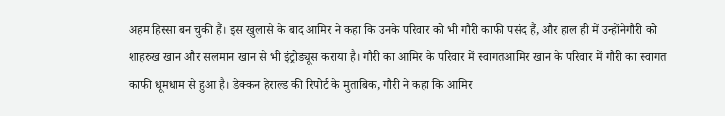अहम हिस्सा बन चुकी हैं। इस खुलासे के बाद आमिर ने कहा कि उनके परिवार को भी गौरी काफी पसंद हैं, और हाल ही में उन्होंनेगौरी को शाहरुख खान और सलमान खान से भी इंट्रोड्यूस कराया है। गौरी का आमिर के परिवार में स्वागतआमिर खान के परिवार में गौरी का स्वागत काफी धूमधाम से हुआ है। डेक्कन हेराल्ड की रिपोर्ट के मुताबिक, गौरी ने कहा कि आमिर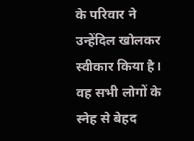के परिवार ने उन्हेंदिल खोलकर स्वीकार किया है। वह सभी लोगों के स्नेह से बेहद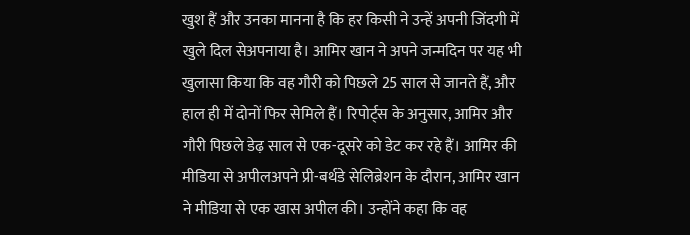खुश हैं और उनका मानना है कि हर किसी ने उन्हें अपनी जिंदगी में खुले दिल सेअपनाया है। आमिर खान ने अपने जन्मदिन पर यह भी खुलासा किया कि वह गौरी को पिछले 25 साल से जानते हैं, और हाल ही में दोनों फिर सेमिले हैं। रिपोर्ट्स के अनुसार, आमिर और गौरी पिछले डेढ़ साल से एक-दूसरे को डेट कर रहे हैं। आमिर की मीडिया से अपीलअपने प्री-बर्थडे सेलिब्रेशन के दौरान, आमिर खान ने मीडिया से एक खास अपील की। उन्होंने कहा कि वह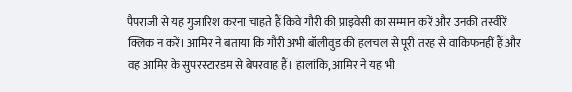पैपराजी से यह गुजारिश करना चाहते हैं किवे गौरी की प्राइवेसी का सम्मान करें और उनकी तस्वीरें क्लिक न करें। आमिर ने बताया कि गौरी अभी बॉलीवुड की हलचल से पूरी तरह से वाकिफनहीं हैं और वह आमिर के सुपरस्टारडम से बेपरवाह हैं। हालांकि, आमिर ने यह भी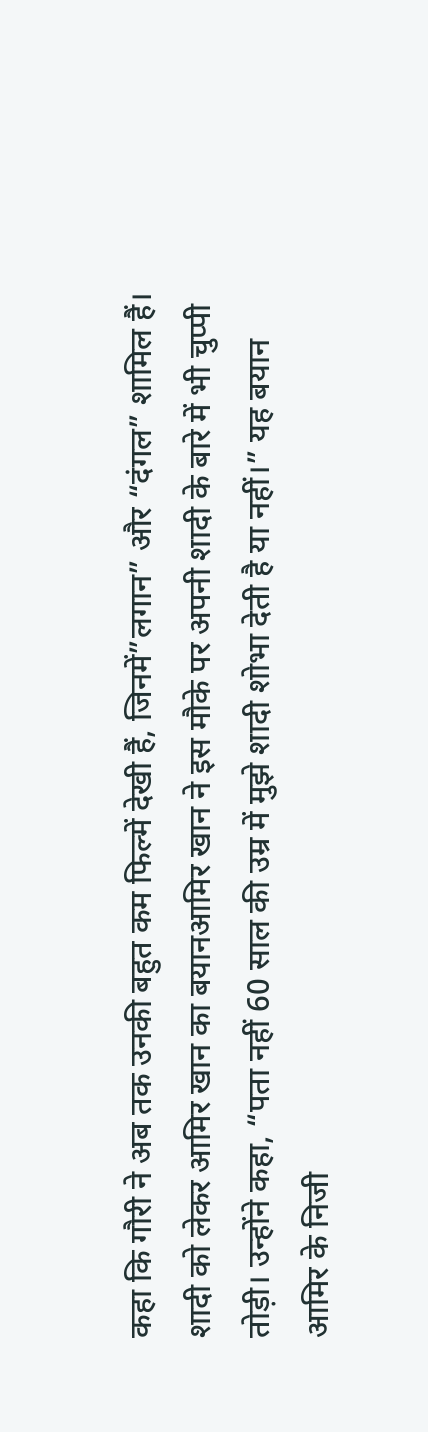कहा कि गौरी ने अब तक उनकी बहुत कम फिल्में देखी हैं, जिनमें”लगान” और “दंगल” शामिल हैं। शादी को लेकर आमिर खान का बयानआमिर खान ने इस मौके पर अपनी शादी के बारे में भी चुप्पी तोड़ी। उन्होंने कहा, “पता नहीं 60 साल की उम्र में मुझे शादी शोभा देती है या नहीं।” यह बयान आमिर के निजी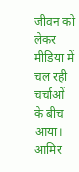जीवन को लेकर मीडिया में चल रही चर्चाओं के बीच आया। आमिर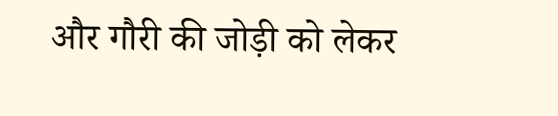और गौरी की जोड़ी को लेकर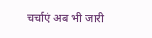चर्चाएं अब भी जारी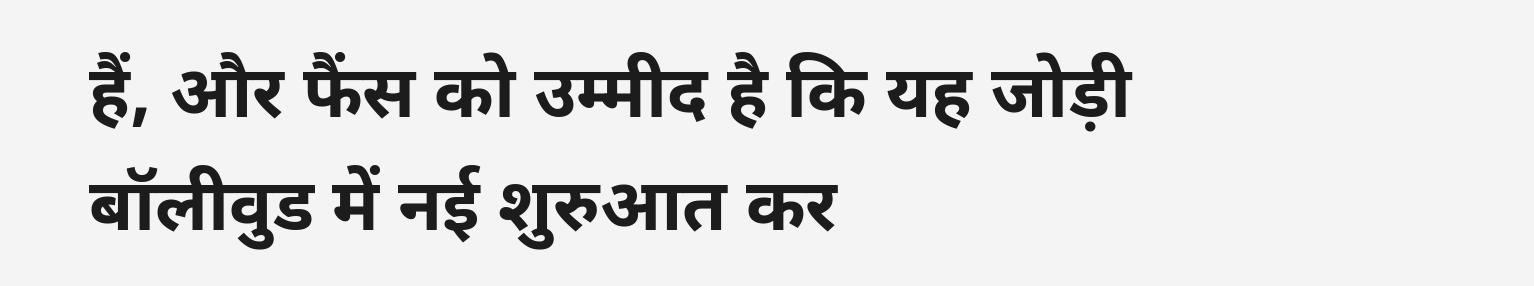हैं, और फैंस को उम्मीद है कि यह जोड़ी बॉलीवुड में नई शुरुआत कर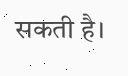सकती है।